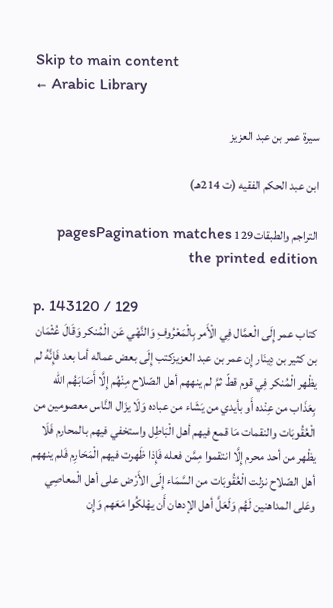Skip to main content
← Arabic Library

سيرة عمر بن عبد العزيز

ابن عبد الحكم الفقيه (ت 214هـ)

التراجم والطبقات129 pagesPagination matches the printed edition

p. 143120 / 129
كتاب عمر إِلَى الْعمَّال فِي الْأَمر بِالْمَعْرُوفِ وَالنَّهْي عَن الْمُنكر وَقَالَ عُثْمَان بن كثير بن دِينَار إِن عمر بن عبد العزيزكتب إِلَى بعض عماله أما بعد فَإِنَّهُ لم يظْهر الْمُنكر فِي قوم قطّ ثمَّ لم ينههم أهل الصّلاح مِنْهُم إِلَّا أَصَابَهُم الله بِعَذَاب من عِنْده أَو بأيدي من يَشَاء من عباده وَلَا يزَال النَّاس معصومين من الْعُقُوبَات والنقمات مَا قمع فيهم أهل الْبَاطِل واستخفي فيهم بالمحارم فَلَا يظْهر من أحد محرم إِلَّا انتقموا مِمَّن فعله فَإِذا ظَهرت فيهم الْمَحَارِم فَلم ينههم أهل الصّلاح نزلت الْعُقُوبَات من السَّمَاء إِلَى الأَرْض على أهل الْمعاصِي وعَلى المداهنين لَهُم وَلَعَلَّ أهل الإدهان أَن يهْلكُوا مَعَهم وَإِن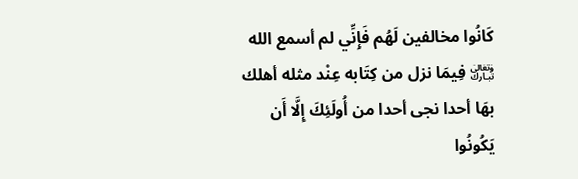كَانُوا مخالفين لَهُم فَإِنِّي لم أسمع الله ﵎ فِيمَا نزل من كِتَابه عِنْد مثله أهلك بهَا أحدا نجى أحدا من أُولَئِكَ إِلَّا أَن يَكُونُوا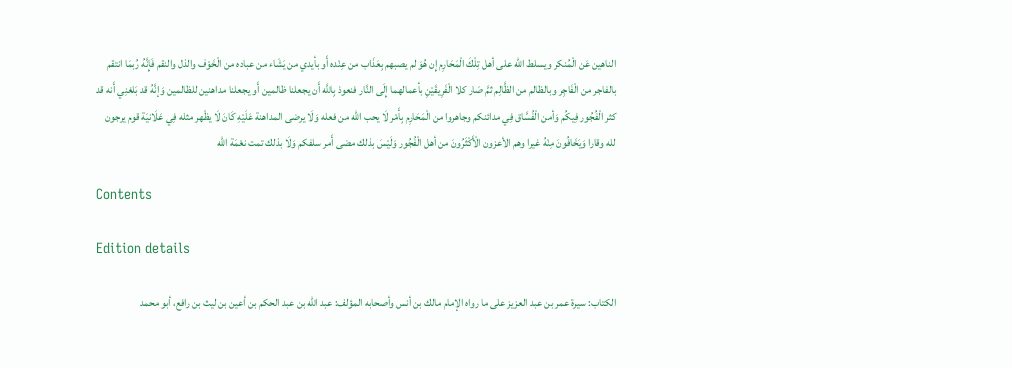الناهين عَن الْمُنكر ويسلط الله على أهل تِلْكَ الْمَحَارِم إِن هُوَ لم يصبهم بِعَذَاب من عِنْده أَو بأيدي من يَشَاء من عباده من الْخَوْف والذل والنقم فَإِنَّهُ رُبمَا انتقم بالفاجر من الْفَاجِر وبالظالم من الظَّالِم ثمَّ صَار كلا الْفَرِيقَيْنِ بأعمالهما إِلَى النَّار فنعوذ بِاللَّه أَن يجعلنا ظالمين أَو يجعلنا مداهنين للظالمين وَإنَّهُ قد بَلغنِي أَنه قد كثر الْفُجُور فِيكُم وَأمن الْفُسَّاق فِي مدائنكم وجاهروا من الْمَحَارِم بِأَمْر لَا يحب الله من فعله وَلَا يرضى المداهنة عَلَيْهِ كَانَ لَا يظْهر مثله فِي عَلَانيَة قوم يرجون لله وقارا وَيَخَافُونَ مِنْهُ غيرا وهم الأعزون الْأَكْثَرُونَ من أهل الْفُجُور وَلَيْسَ بذلك مضى أَمر سلفكم وَلَا بذلك تمت نعْمَة الله

Contents

Edition details

الكتاب: سيرة عمر بن عبد العزيز على ما رواه الإمام مالك بن أنس وأصحابه المؤلف: عبد الله بن عبد الحكم بن أعين بن ليث بن رافع، أبو محمد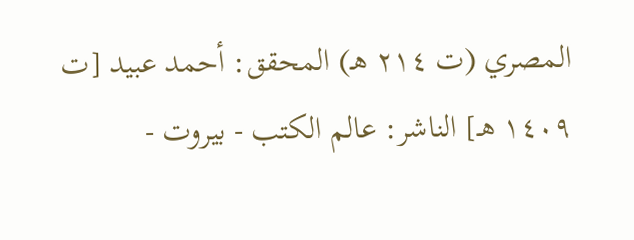المصري (ت ٢١٤ هـ) المحقق: أحمد عبيد [ت ١٤٠٩ هـ] الناشر: عالم الكتب - بيروت -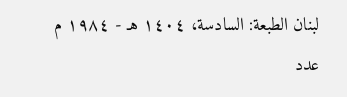لبنان الطبعة: السادسة، ١٤٠٤ هـ - ١٩٨٤ م عدد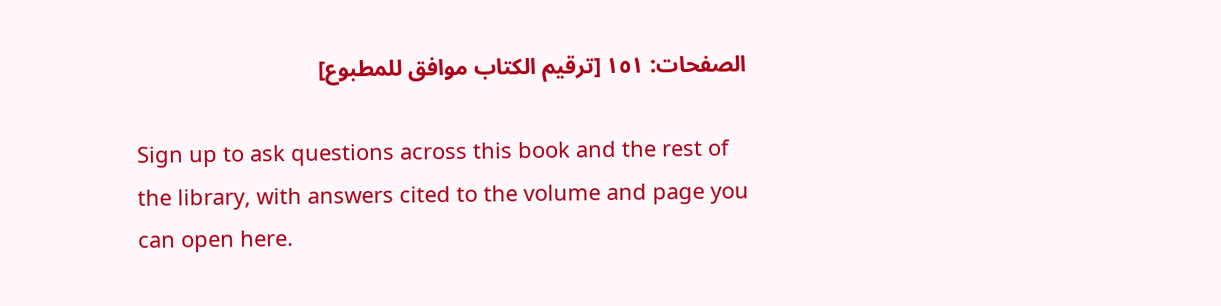الصفحات: ١٥١ [ترقيم الكتاب موافق للمطبوع]

Sign up to ask questions across this book and the rest of the library, with answers cited to the volume and page you can open here.